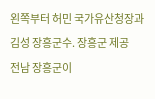왼쪽부터 허민 국가유산청장과 김성 장흥군수. 장흥군 제공
전남 장흥군이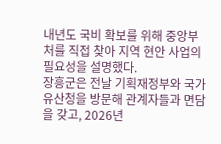내년도 국비 확보를 위해 중앙부처를 직접 찾아 지역 현안 사업의 필요성을 설명했다.
장흥군은 전날 기획재정부와 국가유산청을 방문해 관계자들과 면담을 갖고, 2026년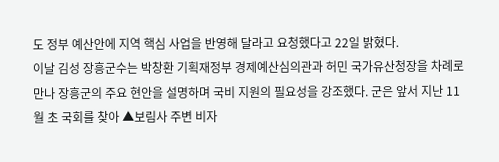도 정부 예산안에 지역 핵심 사업을 반영해 달라고 요청했다고 22일 밝혔다.
이날 김성 장흥군수는 박창환 기획재정부 경제예산심의관과 허민 국가유산청장을 차례로 만나 장흥군의 주요 현안을 설명하며 국비 지원의 필요성을 강조했다. 군은 앞서 지난 11월 초 국회를 찾아 ▲보림사 주변 비자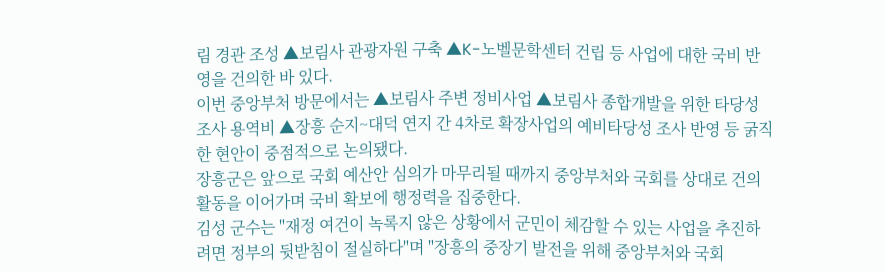림 경관 조성 ▲보림사 관광자원 구축 ▲K-노벨문학센터 건립 등 사업에 대한 국비 반영을 건의한 바 있다.
이번 중앙부처 방문에서는 ▲보림사 주변 정비사업 ▲보림사 종합개발을 위한 타당성 조사 용역비 ▲장흥 순지~대덕 연지 간 4차로 확장사업의 예비타당성 조사 반영 등 굵직한 현안이 중점적으로 논의됐다.
장흥군은 앞으로 국회 예산안 심의가 마무리될 때까지 중앙부처와 국회를 상대로 건의 활동을 이어가며 국비 확보에 행정력을 집중한다.
김성 군수는 "재정 여건이 녹록지 않은 상황에서 군민이 체감할 수 있는 사업을 추진하려면 정부의 뒷받침이 절실하다"며 "장흥의 중장기 발전을 위해 중앙부처와 국회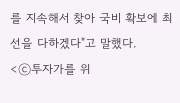를 지속해서 찾아 국비 확보에 최선을 다하겠다"고 말했다.
<ⓒ투자가를 위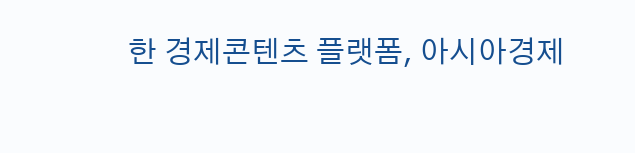한 경제콘텐츠 플랫폼, 아시아경제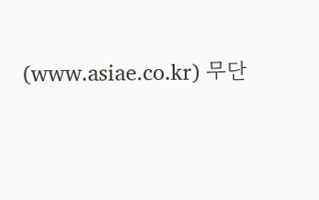(www.asiae.co.kr) 무단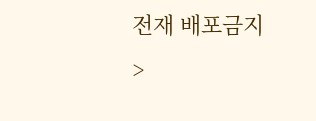전재 배포금지>